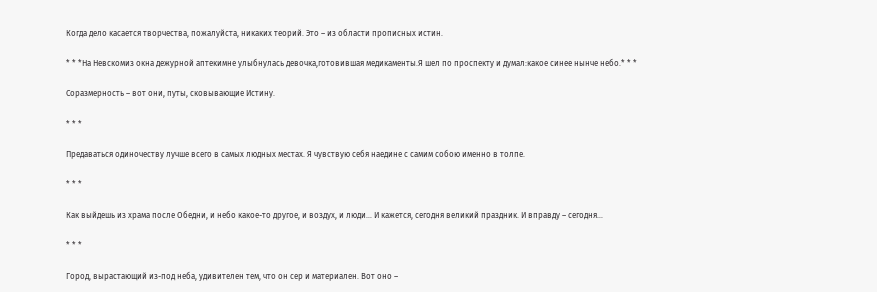Когда дело касается творчества, пожалуйста, никаких теорий. Это – из области прописных истин.

* * *На Невскомиз окна дежурной аптекимне улыбнулась девочка,готовившая медикаменты.Я шел по проспекту и думал:какое синее нынче небо.* * *

Соразмерность – вот они, путы, сковывающие Истину.

* * *

Предаваться одиночеству лучше всего в самых людных местах. Я чувствую себя наедине с самим собою именно в толпе.

* * *

Как выйдешь из храма после Обедни, и небо какое-то другое, и воздух, и люди… И кажется, сегодня великий праздник. И вправду – сегодня…

* * *

Город, вырастающий из-под неба, удивителен тем, что он сер и материален. Вот оно –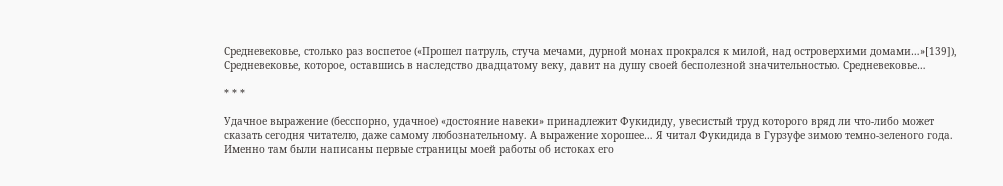Средневековье, столько раз воспетое («Прошел патруль, стуча мечами, дурной монах прокрался к милой, над островерхими домами…»[139]), Средневековье, которое, оставшись в наследство двадцатому веку, давит на душу своей бесполезной значительностью. Средневековье…

* * *

Удачное выражение (бесспорно, удачное) «достояние навеки» принадлежит Фукидиду, увесистый труд которого вряд ли что-либо может сказать сегодня читателю, даже самому любознательному. А выражение хорошее… Я читал Фукидида в Гурзуфе зимою темно-зеленого года. Именно там были написаны первые страницы моей работы об истоках его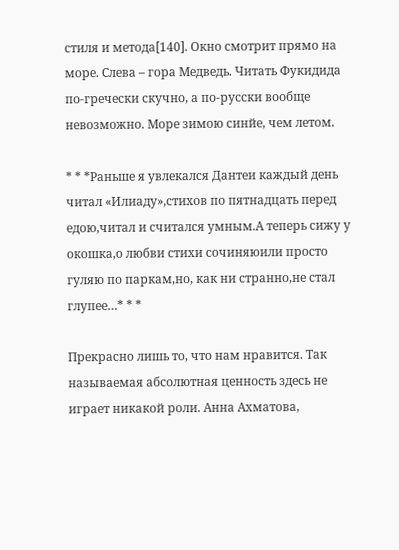стиля и метода[140]. Окно смотрит прямо на море. Слева – гора Медведь. Читать Фукидида по-гречески скучно, а по-русски вообще невозможно. Море зимою синйе, чем летом.

* * *Раньше я увлекался Дантеи каждый день читал «Илиаду»,стихов по пятнадцать перед едою,читал и считался умным.А теперь сижу у окошка,о любви стихи сочиняюили просто гуляю по паркам,но, как ни странно,не стал глупее…* * *

Прекрасно лишь то, что нам нравится. Так называемая абсолютная ценность здесь не играет никакой роли. Анна Ахматова,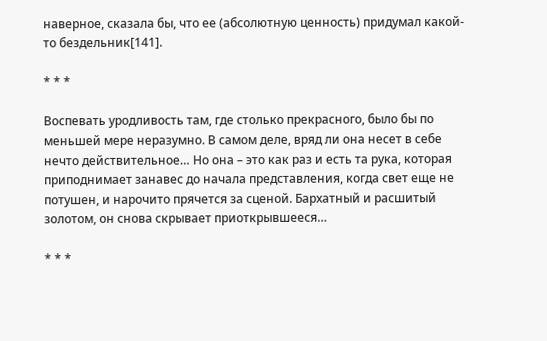наверное, сказала бы, что ее (абсолютную ценность) придумал какой-то бездельник[141].

* * *

Воспевать уродливость там, где столько прекрасного, было бы по меньшей мере неразумно. В самом деле, вряд ли она несет в себе нечто действительное… Но она – это как раз и есть та рука, которая приподнимает занавес до начала представления, когда свет еще не потушен, и нарочито прячется за сценой. Бархатный и расшитый золотом, он снова скрывает приоткрывшееся…

* * *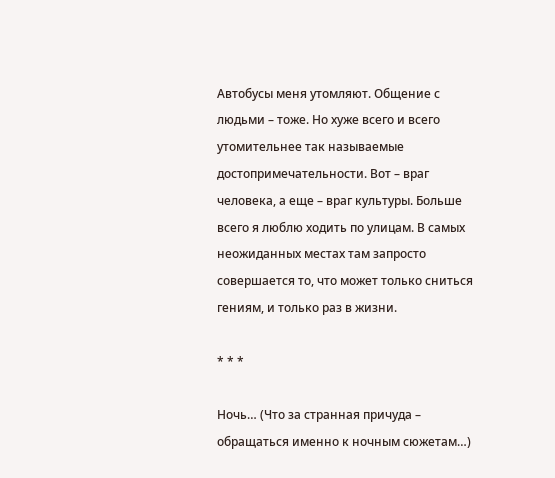Автобусы меня утомляют. Общение с людьми – тоже. Но хуже всего и всего утомительнее так называемые достопримечательности. Вот – враг человека, а еще – враг культуры. Больше всего я люблю ходить по улицам. В самых неожиданных местах там запросто совершается то, что может только сниться гениям, и только раз в жизни.

* * *

Ночь… (Что за странная причуда – обращаться именно к ночным сюжетам…)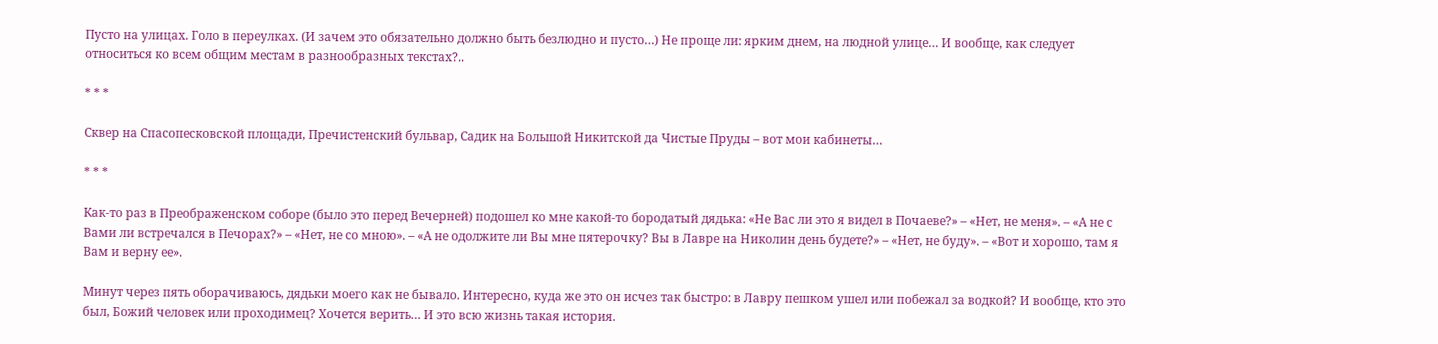Пусто на улицах. Голо в переулках. (И зачем это обязательно должно быть безлюдно и пусто…) Не проще ли: ярким днем, на людной улице… И вообще, как следует относиться ко всем общим местам в разнообразных текстах?..

* * *

Сквер на Спасопесковской площади, Пречистенский бульвар, Садик на Большой Никитской да Чистые Пруды – вот мои кабинеты…

* * *

Как-то раз в Преображенском соборе (было это перед Вечерней) подошел ко мне какой-то бородатый дядька: «Не Вас ли это я видел в Почаеве?» – «Нет, не меня». – «А не с Вами ли встречался в Печорах?» – «Нет, не со мною». – «А не одолжите ли Вы мне пятерочку? Вы в Лавре на Николин день будете?» – «Нет, не буду». – «Вот и хорошо, там я Вам и верну ее».

Минут через пять оборачиваюсь, дядьки моего как не бывало. Интересно, куда же это он исчез так быстро: в Лавру пешком ушел или побежал за водкой? И вообще, кто это был, Божий человек или проходимец? Хочется верить… И это всю жизнь такая история.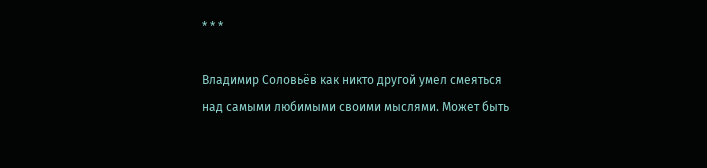* * *

Владимир Соловьёв как никто другой умел смеяться над самыми любимыми своими мыслями. Может быть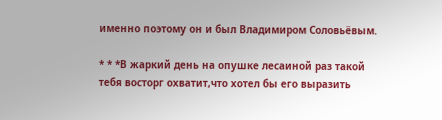именно поэтому он и был Владимиром Соловьёвым.

* * *В жаркий день на опушке лесаиной раз такой тебя восторг охватит,что хотел бы его выразить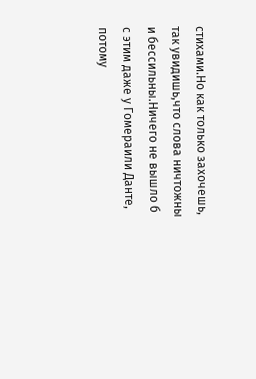стихами.Но как только захочешь, так увидишь,что слова ничтожны и бессильны.Ничего не вышло б с этим даже у Гомераили Данте, потому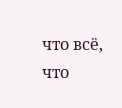что всё, что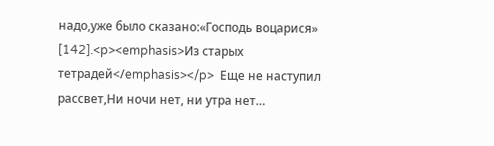надо,уже было сказано:«Господь воцарися» [142].<p><emphasis>Из старых тетрадей</emphasis></p>  Еще не наступил рассвет,Ни ночи нет, ни утра нет…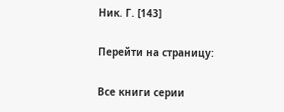Ник. Г. [143]

Перейти на страницу:

Все книги серии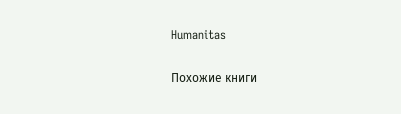Humanitas

Похожие книги